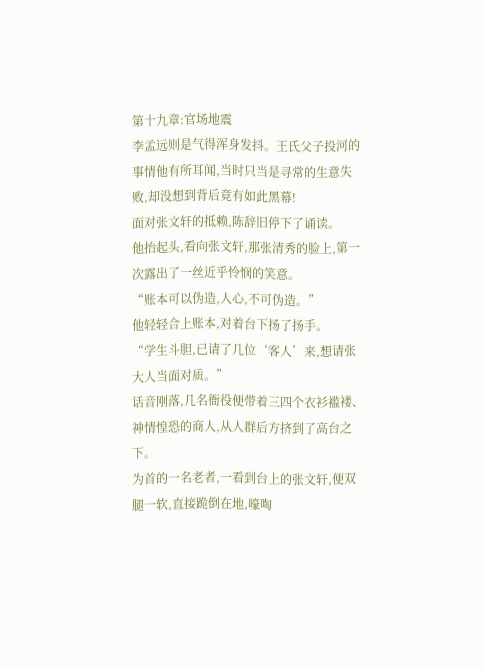第十九章:官场地震
李孟远则是气得浑身发抖。王氏父子投河的事情他有所耳闻,当时只当是寻常的生意失败,却没想到背后竟有如此黑幕!
面对张文轩的抵赖,陈辞旧停下了诵读。
他抬起头,看向张文轩,那张清秀的脸上,第一次露出了一丝近乎怜悯的笑意。
“账本可以伪造,人心,不可伪造。”
他轻轻合上账本,对着台下扬了扬手。
“学生斗胆,已请了几位‘客人’来,想请张大人当面对质。”
话音刚落,几名衙役便带着三四个衣衫褴褛、神情惶恐的商人,从人群后方挤到了高台之下。
为首的一名老者,一看到台上的张文轩,便双腿一软,直接跪倒在地,嚎啕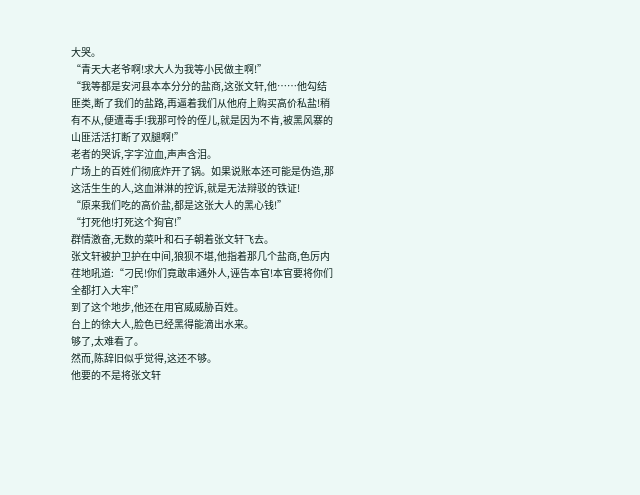大哭。
“青天大老爷啊!求大人为我等小民做主啊!”
“我等都是安河县本本分分的盐商,这张文轩,他……他勾结匪类,断了我们的盐路,再逼着我们从他府上购买高价私盐!稍有不从,便遭毒手!我那可怜的侄儿,就是因为不肯,被黑风寨的山匪活活打断了双腿啊!”
老者的哭诉,字字泣血,声声含泪。
广场上的百姓们彻底炸开了锅。如果说账本还可能是伪造,那这活生生的人,这血淋淋的控诉,就是无法辩驳的铁证!
“原来我们吃的高价盐,都是这张大人的黑心钱!”
“打死他!打死这个狗官!”
群情激奋,无数的菜叶和石子朝着张文轩飞去。
张文轩被护卫护在中间,狼狈不堪,他指着那几个盐商,色厉内荏地吼道:“刁民!你们竟敢串通外人,诬告本官!本官要将你们全都打入大牢!”
到了这个地步,他还在用官威威胁百姓。
台上的徐大人,脸色已经黑得能滴出水来。
够了,太难看了。
然而,陈辞旧似乎觉得,这还不够。
他要的不是将张文轩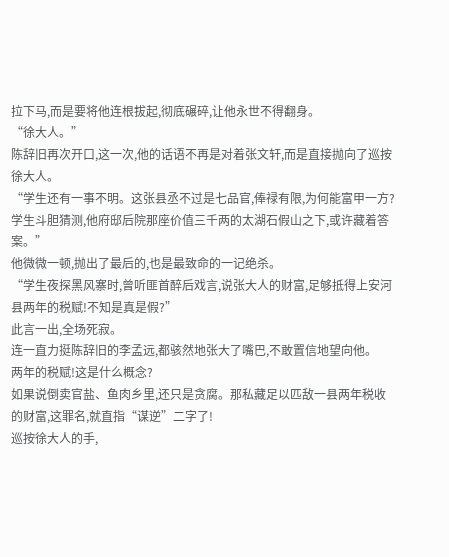拉下马,而是要将他连根拔起,彻底碾碎,让他永世不得翻身。
“徐大人。”
陈辞旧再次开口,这一次,他的话语不再是对着张文轩,而是直接抛向了巡按徐大人。
“学生还有一事不明。这张县丞不过是七品官,俸禄有限,为何能富甲一方?学生斗胆猜测,他府邸后院那座价值三千两的太湖石假山之下,或许藏着答案。”
他微微一顿,抛出了最后的,也是最致命的一记绝杀。
“学生夜探黑风寨时,曾听匪首醉后戏言,说张大人的财富,足够抵得上安河县两年的税赋!不知是真是假?”
此言一出,全场死寂。
连一直力挺陈辞旧的李孟远,都骇然地张大了嘴巴,不敢置信地望向他。
两年的税赋!这是什么概念?
如果说倒卖官盐、鱼肉乡里,还只是贪腐。那私藏足以匹敌一县两年税收的财富,这罪名,就直指“谋逆”二字了!
巡按徐大人的手,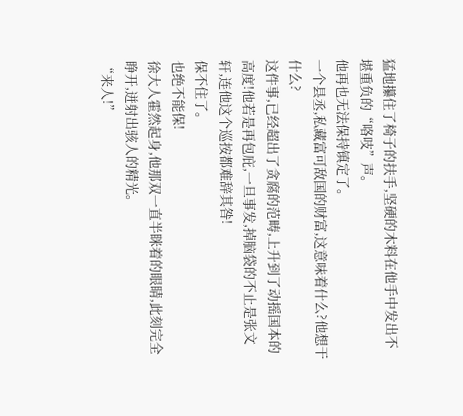猛地攥住了椅子的扶手,坚硬的木料在他手中发出不堪重负的“咯吱”声。
他再也无法保持镇定了。
一个县丞,私藏富可敌国的财富,这意味着什么?他想干什么?
这件事,已经超出了贪腐的范畴,上升到了动摇国本的高度!他若是再包庇,一旦事发,掉脑袋的不止是张文轩,连他这个巡按都难辞其咎!
保不住了。
也绝不能保!
徐大人霍然起身,他那双一直半眯着的眼睛,此刻完全睁开,迸射出骇人的精光。
“来人!”